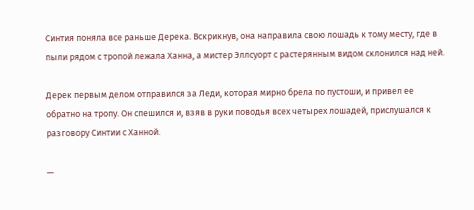Синтия поняла все раньше Дерека. Вскрикнув, она направила свою лошадь к тому месту, где в пыли рядом с тропой лежала Ханна, а мистер Эллсуорт с растерянным видом склонился над ней.

Дерек первым делом отправился за Леди, которая мирно брела по пустоши, и привел ее обратно на тропу. Он спешился и, взяв в руки поводья всех четырех лошадей, прислушался к разговору Синтии с Ханной.

—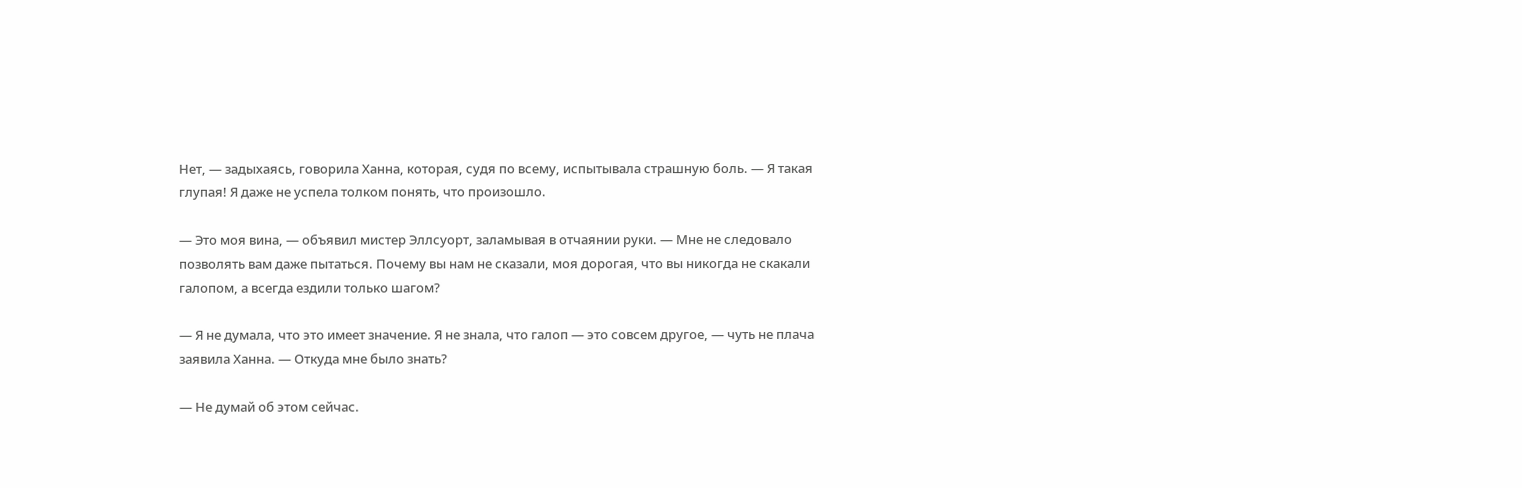Нет, — задыхаясь, говорила Ханна, которая, судя по всему, испытывала страшную боль. — Я такая глупая! Я даже не успела толком понять, что произошло.

— Это моя вина, — объявил мистер Эллсуорт, заламывая в отчаянии руки. — Мне не следовало позволять вам даже пытаться. Почему вы нам не сказали, моя дорогая, что вы никогда не скакали галопом, а всегда ездили только шагом?

— Я не думала, что это имеет значение. Я не знала, что галоп — это совсем другое, — чуть не плача заявила Ханна. — Откуда мне было знать?

— Не думай об этом сейчас.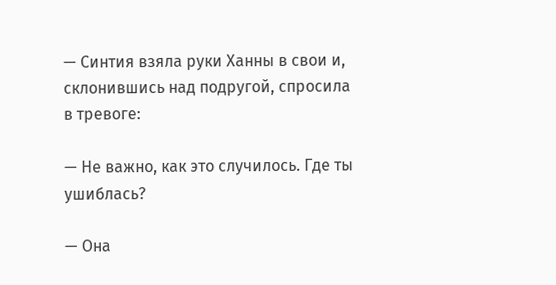— Синтия взяла руки Ханны в свои и, склонившись над подругой, спросила в тревоге:

— Не важно, как это случилось. Где ты ушиблась?

— Она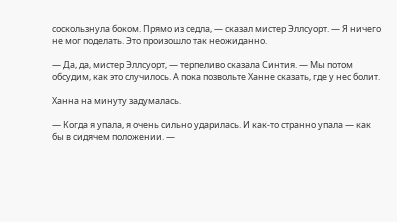соскользнула боком. Прямо из седла, — сказал мистер Эллсуорт. — Я ничего не мог поделать. Это произошло так неожиданно.

— Да, да, мистер Эллсуорт, — терпеливо сказала Синтия. — Мы потом обсудим, как это случилось. А пока позвольте Ханне сказать, где у нес болит.

Ханна на минуту задумалась.

— Когда я упала, я очень сильно ударилась. И как-то странно упала — как бы в сидячем положении. —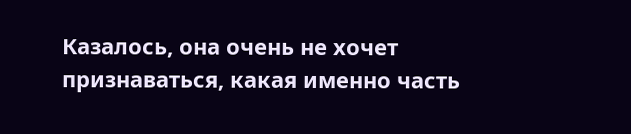Казалось, она очень не хочет признаваться, какая именно часть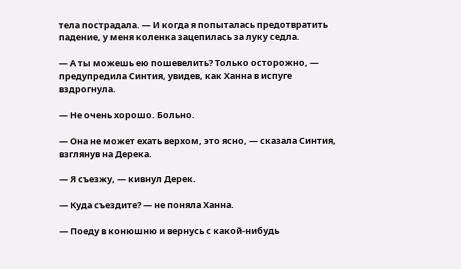тела пострадала. — И когда я попыталась предотвратить падение, у меня коленка зацепилась за луку седла.

— А ты можешь ею пошевелить? Только осторожно, — предупредила Синтия, увидев, как Ханна в испуге вздрогнула.

— Не очень хорошо. Больно.

— Она не может ехать верхом, это ясно, — сказала Синтия, взглянув на Дерека.

— Я съезжу, — кивнул Дерек.

— Куда съездите? — не поняла Ханна.

— Поеду в конюшню и вернусь с какой-нибудь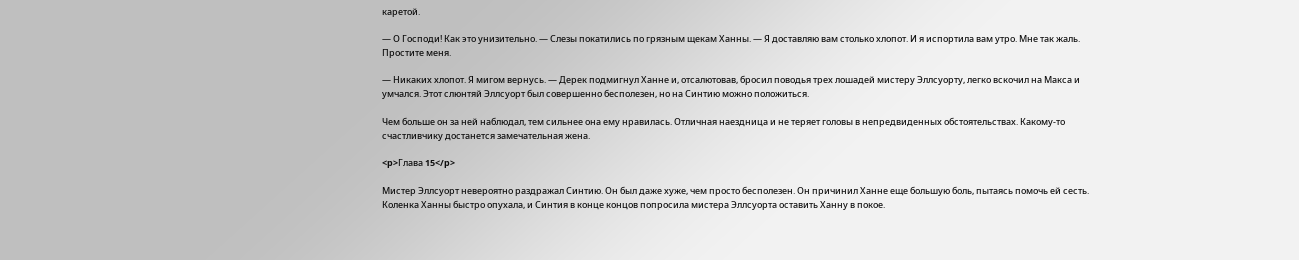каретой.

— О Господи! Как это унизительно. — Слезы покатились по грязным щекам Ханны. — Я доставляю вам столько хлопот. И я испортила вам утро. Мне так жаль. Простите меня.

— Никаких хлопот. Я мигом вернусь. — Дерек подмигнул Ханне и, отсалютовав, бросил поводья трех лошадей мистеру Эллсуорту, легко вскочил на Макса и умчался. Этот слюнтяй Эллсуорт был совершенно бесполезен, но на Синтию можно положиться.

Чем больше он за ней наблюдал, тем сильнее она ему нравилась. Отличная наездница и не теряет головы в непредвиденных обстоятельствах. Какому-то счастливчику достанется замечательная жена.

<p>Глава 15</p>

Мистер Эллсуорт невероятно раздражал Синтию. Он был даже хуже, чем просто бесполезен. Он причинил Ханне еще большую боль, пытаясь помочь ей сесть. Коленка Ханны быстро опухала, и Синтия в конце концов попросила мистера Эллсуорта оставить Ханну в покое.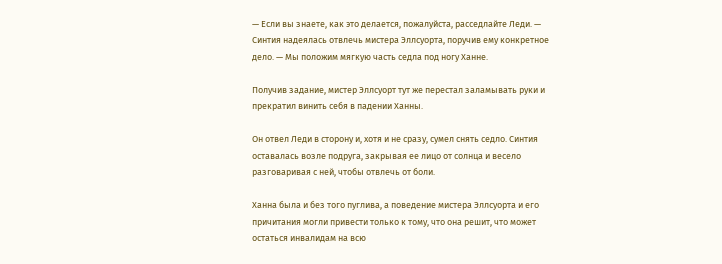— Если вы знаете, как это делается, пожалуйста, расседлайте Леди. — Синтия надеялась отвлечь мистера Эллсуорта, поручив ему конкретное дело. — Мы положим мягкую часть седла под ногу Ханне.

Получив задание, мистер Эллсуорт тут же перестал заламывать руки и прекратил винить себя в падении Ханны.

Он отвел Леди в сторону и, хотя и не сразу, сумел снять седло. Синтия оставалась возле подруга, закрывая ее лицо от солнца и весело разговаривая с ней, чтобы отвлечь от боли.

Ханна была и без того пуглива, а поведение мистера Эллсуорта и его причитания могли привести только к тому, что она решит, что может остаться инвалидам на всю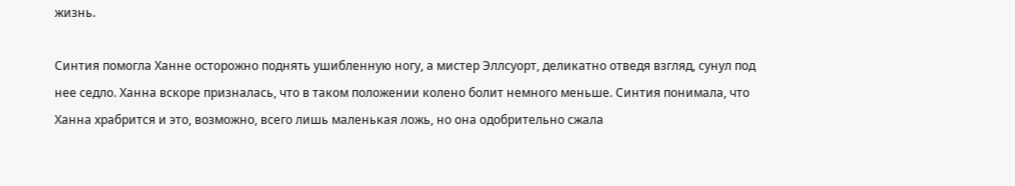жизнь.

Синтия помогла Ханне осторожно поднять ушибленную ногу, а мистер Эллсуорт, деликатно отведя взгляд, сунул под нее седло. Ханна вскоре призналась, что в таком положении колено болит немного меньше. Синтия понимала, что Ханна храбрится и это, возможно, всего лишь маленькая ложь, но она одобрительно сжала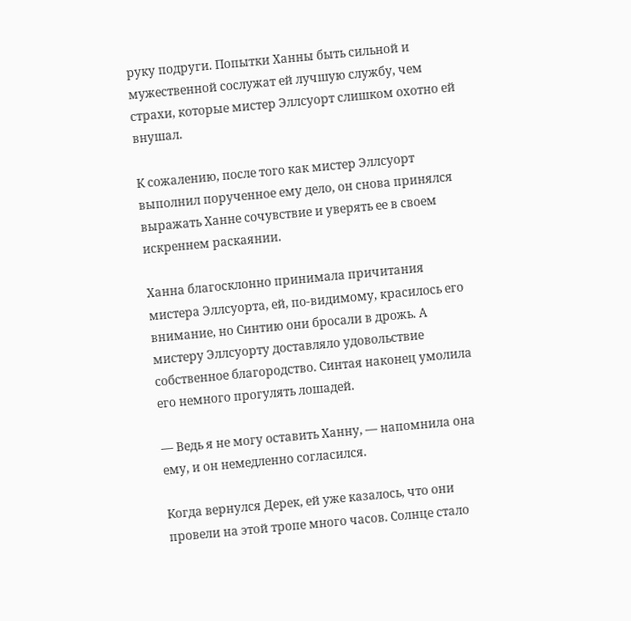руку подруги. Попытки Ханны быть сильной и мужественной сослужат ей лучшую службу, чем страхи, которые мистер Эллсуорт слишком охотно ей внушал.

К сожалению, после того как мистер Эллсуорт выполнил порученное ему дело, он снова принялся выражать Ханне сочувствие и уверять ее в своем искреннем раскаянии.

Ханна благосклонно принимала причитания мистера Эллсуорта, ей, по-видимому, красилось его внимание, но Синтию они бросали в дрожь. А мистеру Эллсуорту доставляло удовольствие собственное благородство. Синтая наконец умолила его немного прогулять лошадей.

— Ведь я не могу оставить Ханну, — напомнила она ему, и он немедленно согласился.

Когда вернулся Дерек, ей уже казалось, что они провели на этой тропе много часов. Солнце стало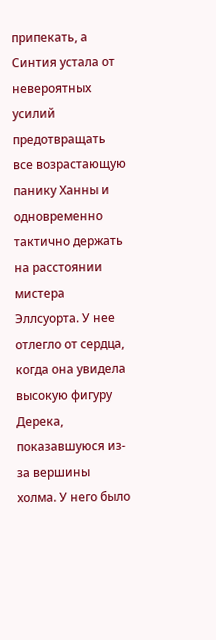припекать, а Синтия устала от невероятных усилий предотвращать все возрастающую панику Ханны и одновременно тактично держать на расстоянии мистера Эллсуорта. У нее отлегло от сердца, когда она увидела высокую фигуру Дерека, показавшуюся из-за вершины холма. У него было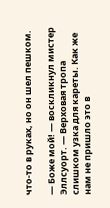что-то в руках, но он шел пешком.

— Боже мой! — воскликнул мистер Эллсуорт. — Верховая тропа слишком узка для кареты. Как же нам не пришло это в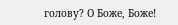голову? О Боже, Боже!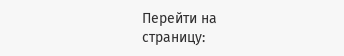Перейти на страницу: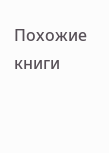Похожие книги